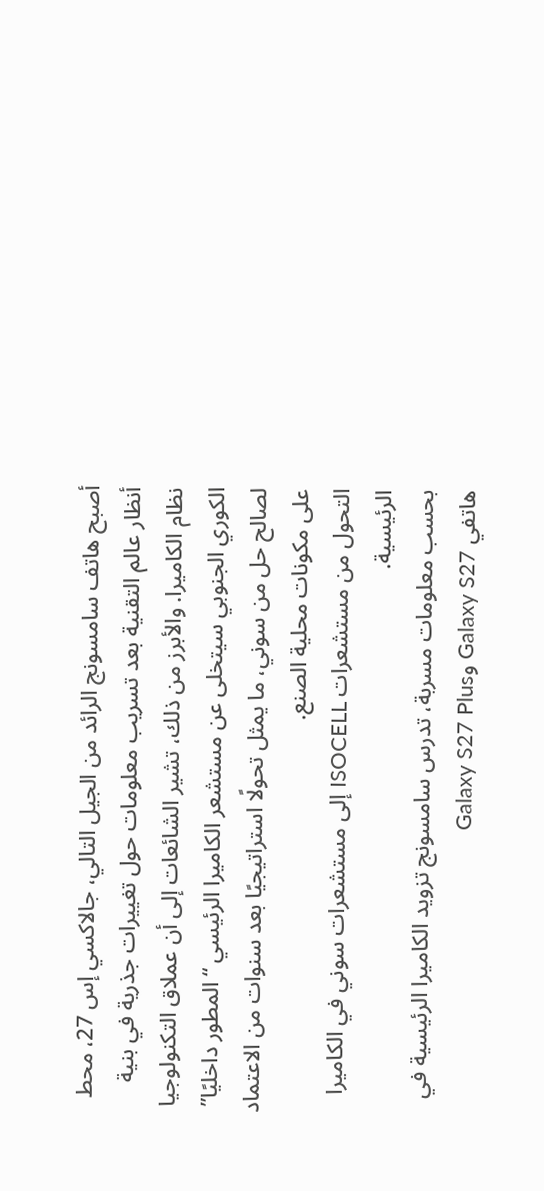أصبح هاتف سامسونج الرائد من الجيل التالي، جالاكسي إس 27، محط أنظار عالم التقنية بعد تسريب معلومات حول تغييرات جذرية في بنية نظام الكاميرا. والأبرز من ذلك، تشير الشائعات إلى أن عملاق التكنولوجيا الكوري الجنوبي سيتخلى عن مستشعر الكاميرا الرئيسي “المطور داخليًا” لصالح حل من سوني، ما يمثل تحولًا استراتيجيًا بعد سنوات من الاعتماد على مكونات محلية الصنع.
التحول من مستشعرات ISOCELL إلى مستشعرات سوني في الكاميرا الرئيسية.
بحسب معلومات مسربة، تدرس سامسونج تزويد الكاميرا الرئيسية في هاتفي Galaxy S27 وGalaxy S27 Plus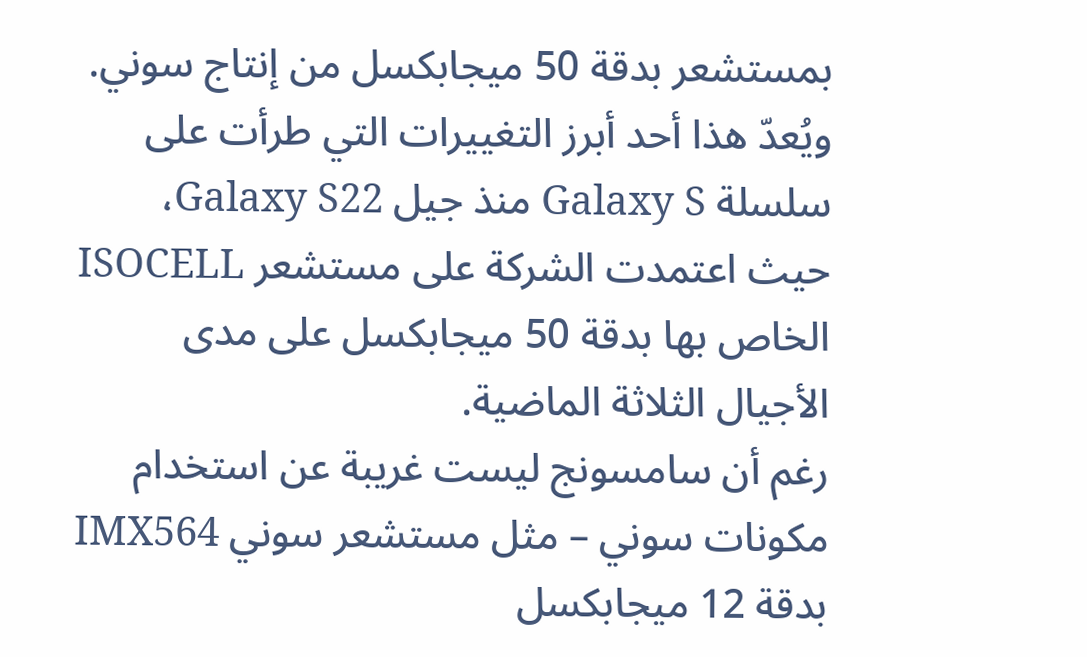بمستشعر بدقة 50 ميجابكسل من إنتاج سوني. ويُعدّ هذا أحد أبرز التغييرات التي طرأت على سلسلة Galaxy S منذ جيل Galaxy S22، حيث اعتمدت الشركة على مستشعر ISOCELL الخاص بها بدقة 50 ميجابكسل على مدى الأجيال الثلاثة الماضية.
رغم أن سامسونج ليست غريبة عن استخدام مكونات سوني – مثل مستشعر سوني IMX564 بدقة 12 ميجابكسل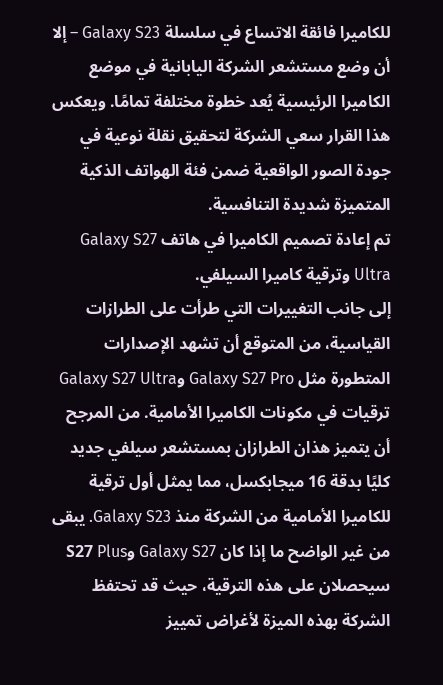للكاميرا فائقة الاتساع في سلسلة Galaxy S23 – إلا أن وضع مستشعر الشركة اليابانية في موضع الكاميرا الرئيسية يُعد خطوة مختلفة تمامًا. ويعكس هذا القرار سعي الشركة لتحقيق نقلة نوعية في جودة الصور الواقعية ضمن فئة الهواتف الذكية المتميزة شديدة التنافسية.
تم إعادة تصميم الكاميرا في هاتف Galaxy S27 Ultra وترقية كاميرا السيلفي.
إلى جانب التغييرات التي طرأت على الطرازات القياسية، من المتوقع أن تشهد الإصدارات المتطورة مثل Galaxy S27 Pro وGalaxy S27 Ultra ترقيات في مكونات الكاميرا الأمامية. من المرجح أن يتميز هذان الطرازان بمستشعر سيلفي جديد كليًا بدقة 16 ميجابكسل، مما يمثل أول ترقية للكاميرا الأمامية من الشركة منذ Galaxy S23. يبقى من غير الواضح ما إذا كان Galaxy S27 وS27 Plus سيحصلان على هذه الترقية، حيث قد تحتفظ الشركة بهذه الميزة لأغراض تمييز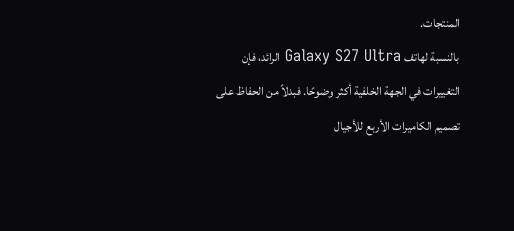المنتجات.
بالنسبة لهاتف Galaxy S27 Ultra الرائد، فإن التغييرات في الجهة الخلفية أكثر وضوحًا. فبدلاً من الحفاظ على تصميم الكاميرات الأربع للأجيال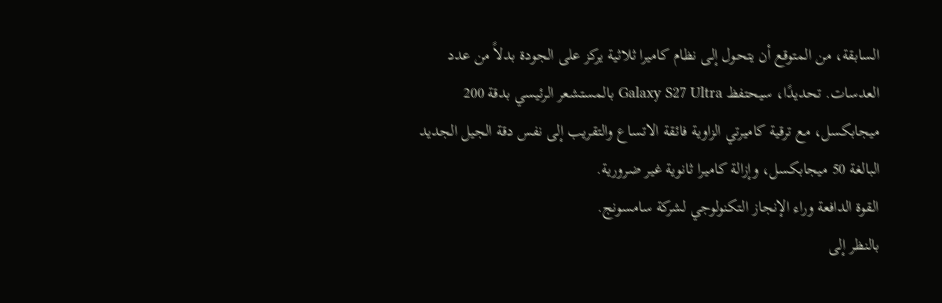السابقة، من المتوقع أن يتحول إلى نظام كاميرا ثلاثية يركز على الجودة بدلاً من عدد العدسات. تحديدًا، سيحتفظ Galaxy S27 Ultra بالمستشعر الرئيسي بدقة 200 ميجابكسل، مع ترقية كاميرتي الزاوية فائقة الاتساع والتقريب إلى نفس دقة الجيل الجديد البالغة 50 ميجابكسل، وإزالة كاميرا ثانوية غير ضرورية.
القوة الدافعة وراء الإنجاز التكنولوجي لشركة سامسونج.
بالنظر إلى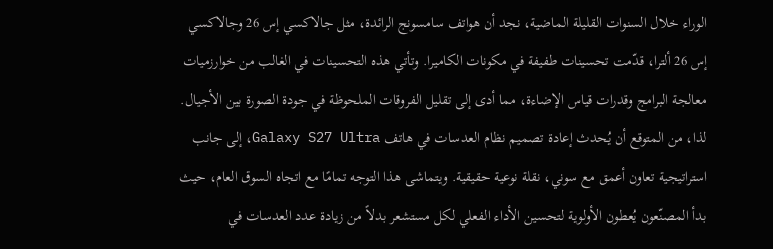الوراء خلال السنوات القليلة الماضية، نجد أن هواتف سامسونج الرائدة، مثل جالاكسي إس 26 وجالاكسي إس 26 ألترا، قدّمت تحسينات طفيفة في مكونات الكاميرا. وتأتي هذه التحسينات في الغالب من خوارزميات معالجة البرامج وقدرات قياس الإضاءة، مما أدى إلى تقليل الفروقات الملحوظة في جودة الصورة بين الأجيال.
لذا، من المتوقع أن يُحدث إعادة تصميم نظام العدسات في هاتف Galaxy S27 Ultra، إلى جانب استراتيجية تعاون أعمق مع سوني، نقلة نوعية حقيقية. ويتماشى هذا التوجه تمامًا مع اتجاه السوق العام، حيث بدأ المصنّعون يُعطون الأولوية لتحسين الأداء الفعلي لكل مستشعر بدلاً من زيادة عدد العدسات في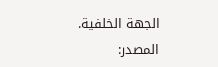الجهة الخلفية.
المصدر: